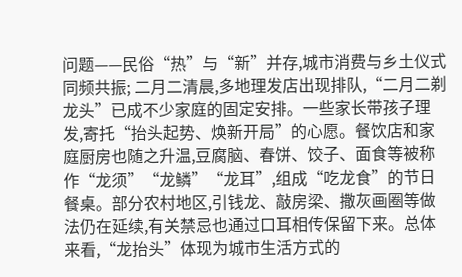问题——民俗“热”与“新”并存,城市消费与乡土仪式同频共振; 二月二清晨,多地理发店出现排队,“二月二剃龙头”已成不少家庭的固定安排。一些家长带孩子理发,寄托“抬头起势、焕新开局”的心愿。餐饮店和家庭厨房也随之升温,豆腐脑、春饼、饺子、面食等被称作“龙须”“龙鳞”“龙耳”,组成“吃龙食”的节日餐桌。部分农村地区,引钱龙、敲房梁、撒灰画圈等做法仍在延续,有关禁忌也通过口耳相传保留下来。总体来看,“龙抬头”体现为城市生活方式的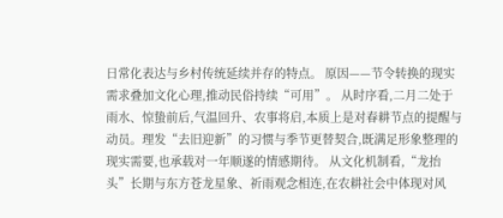日常化表达与乡村传统延续并存的特点。 原因——节令转换的现实需求叠加文化心理,推动民俗持续“可用”。 从时序看,二月二处于雨水、惊蛰前后,气温回升、农事将启,本质上是对春耕节点的提醒与动员。理发“去旧迎新”的习惯与季节更替契合,既满足形象整理的现实需要,也承载对一年顺遂的情感期待。 从文化机制看,“龙抬头”长期与东方苍龙星象、祈雨观念相连,在农耕社会中体现对风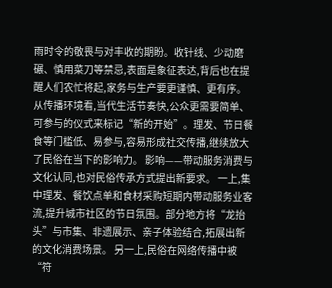雨时令的敬畏与对丰收的期盼。收针线、少动磨碾、慎用菜刀等禁忌,表面是象征表达,背后也在提醒人们农忙将起,家务与生产要更谨慎、更有序。 从传播环境看,当代生活节奏快,公众更需要简单、可参与的仪式来标记“新的开始”。理发、节日餐食等门槛低、易参与,容易形成社交传播,继续放大了民俗在当下的影响力。 影响——带动服务消费与文化认同,也对民俗传承方式提出新要求。 一上,集中理发、餐饮点单和食材采购短期内带动服务业客流,提升城市社区的节日氛围。部分地方将“龙抬头”与市集、非遗展示、亲子体验结合,拓展出新的文化消费场景。 另一上,民俗在网络传播中被“符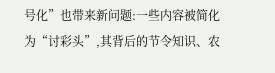号化”也带来新问题:一些内容被简化为“讨彩头”,其背后的节令知识、农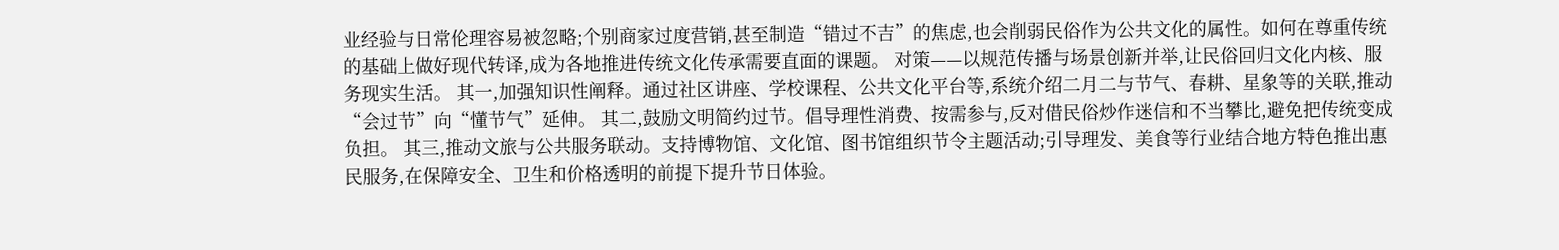业经验与日常伦理容易被忽略;个别商家过度营销,甚至制造“错过不吉”的焦虑,也会削弱民俗作为公共文化的属性。如何在尊重传统的基础上做好现代转译,成为各地推进传统文化传承需要直面的课题。 对策——以规范传播与场景创新并举,让民俗回归文化内核、服务现实生活。 其一,加强知识性阐释。通过社区讲座、学校课程、公共文化平台等,系统介绍二月二与节气、春耕、星象等的关联,推动“会过节”向“懂节气”延伸。 其二,鼓励文明简约过节。倡导理性消费、按需参与,反对借民俗炒作迷信和不当攀比,避免把传统变成负担。 其三,推动文旅与公共服务联动。支持博物馆、文化馆、图书馆组织节令主题活动;引导理发、美食等行业结合地方特色推出惠民服务,在保障安全、卫生和价格透明的前提下提升节日体验。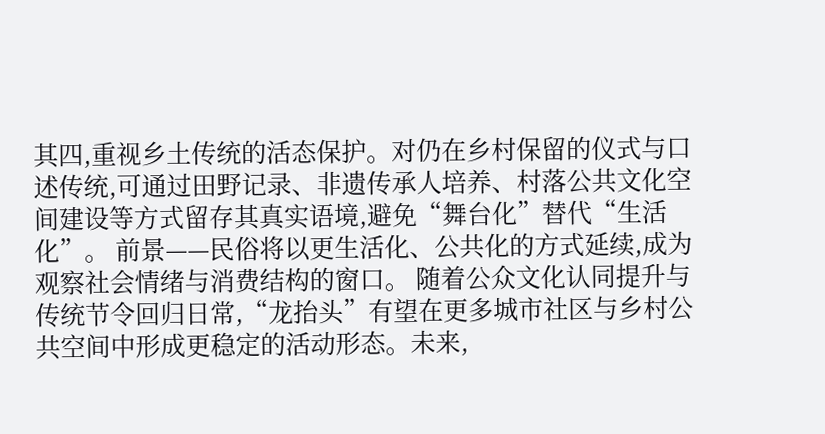其四,重视乡土传统的活态保护。对仍在乡村保留的仪式与口述传统,可通过田野记录、非遗传承人培养、村落公共文化空间建设等方式留存其真实语境,避免“舞台化”替代“生活化”。 前景——民俗将以更生活化、公共化的方式延续,成为观察社会情绪与消费结构的窗口。 随着公众文化认同提升与传统节令回归日常,“龙抬头”有望在更多城市社区与乡村公共空间中形成更稳定的活动形态。未来,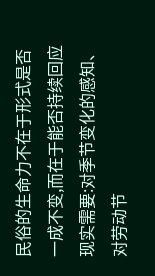民俗的生命力不在于形式是否一成不变,而在于能否持续回应现实需要:对季节变化的感知、对劳动节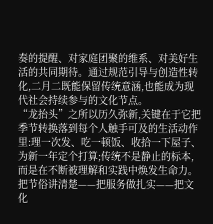奏的提醒、对家庭团聚的维系、对美好生活的共同期待。通过规范引导与创造性转化,二月二既能保留传统意涵,也能成为现代社会持续参与的文化节点。
“龙抬头”之所以历久弥新,关键在于它把季节转换落到每个人触手可及的生活动作里:理一次发、吃一顿饭、收拾一下屋子、为新一年定个打算;传统不是静止的标本,而是在不断被理解和实践中焕发生命力。把节俗讲清楚——把服务做扎实——把文化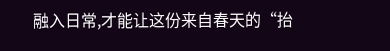融入日常,才能让这份来自春天的“抬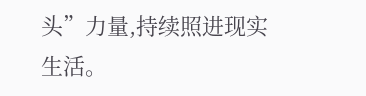头”力量,持续照进现实生活。